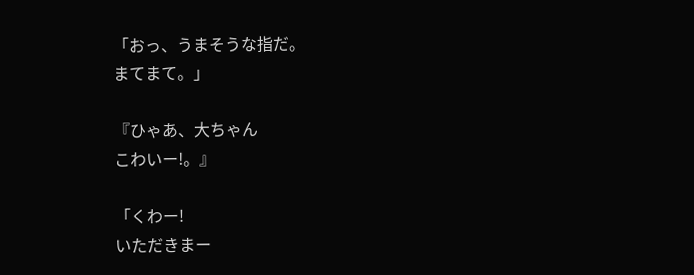「おっ、うまそうな指だ。
まてまて。」

『ひゃあ、大ちゃん
こわいー!。』

「くわー!
いただきまー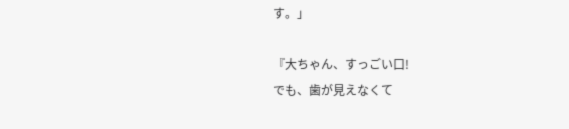す。」

『大ちゃん、すっごい口!
でも、歯が見えなくて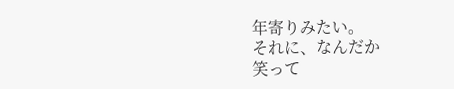年寄りみたい。
それに、なんだか
笑って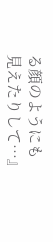る顔のようにも
見えたりして…』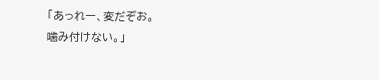「あっれー、変だぞお。
噛み付けない。」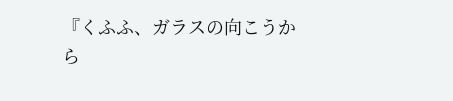『くふふ、ガラスの向こうから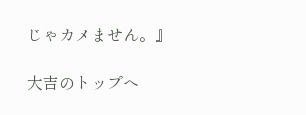じゃカメません。』

大吉のトップへ